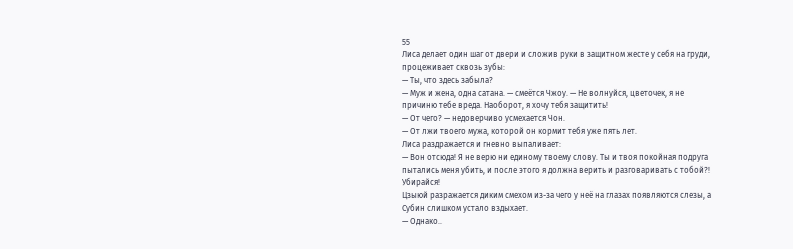55
Лиса делает один шаг от двери и сложив руки в защитном жесте у себя на груди, процеживает сквозь зубы:
— Ты, что здесь забыла?
— Муж и жена, одна сатана. — смеётся Чжоу. — Не волнуйся, цветочек, я не причиню тебе вреда. Наоборот, я хочу тебя защитить!
— От чего? — недоверчиво усмехается Чон.
— От лжи твоего мужа, которой он кормит тебя уже пять лет.
Лиса раздражается и гневно выпаливает:
— Вон отсюда! Я не верю ни единому твоему слову. Ты и твоя покойная подруга пытались меня убить, и после этого я должна верить и разговаривать с тобой?! Убирайся!
Цзыюй разражается диким смехом из-за чего у неё на глазах появляются слезы, а Субин слишком устало вздыхает.
— Однако..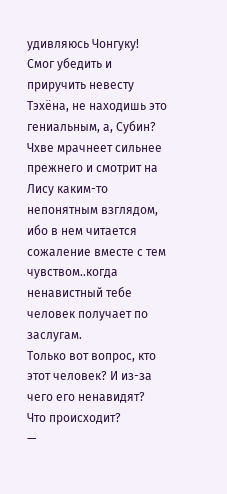удивляюсь Чонгуку! Смог убедить и приручить невесту Тэхёна, не находишь это гениальным, а, Субин?
Чхве мрачнеет сильнее прежнего и смотрит на Лису каким-то непонятным взглядом, ибо в нем читается сожаление вместе с тем чувством..когда ненавистный тебе человек получает по заслугам.
Только вот вопрос, кто этот человек? И из-за чего его ненавидят?
Что происходит?
—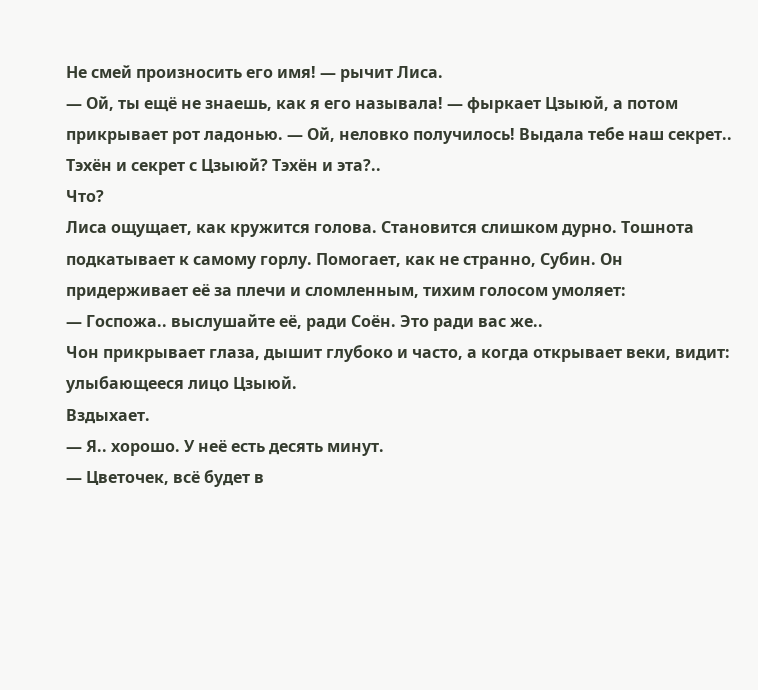Не смей произносить его имя! — рычит Лиса.
— Ой, ты ещё не знаешь, как я его называла! — фыркает Цзыюй, а потом прикрывает рот ладонью. — Ой, неловко получилось! Выдала тебе наш секрет..
Тэхён и секрет с Цзыюй? Тэхён и эта?..
Что?
Лиса ощущает, как кружится голова. Становится слишком дурно. Тошнота подкатывает к самому горлу. Помогает, как не странно, Субин. Он придерживает её за плечи и сломленным, тихим голосом умоляет:
— Госпожа.. выслушайте её, ради Соён. Это ради вас же..
Чон прикрывает глаза, дышит глубоко и часто, а когда открывает веки, видит: улыбающееся лицо Цзыюй.
Вздыхает.
— Я.. хорошо. У неё есть десять минут.
— Цветочек, всё будет в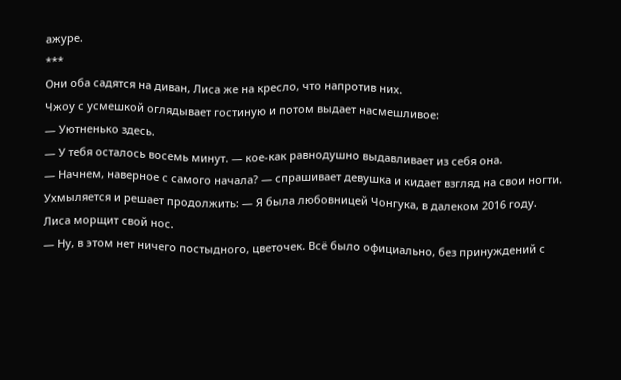ажуре.
***
Они оба садятся на диван, Лиса же на кресло, что напротив них.
Чжоу с усмешкой оглядывает гостиную и потом выдает насмешливое:
— Уютненько здесь.
— У тебя осталось восемь минут. — кое-как равнодушно выдавливает из себя она.
— Начнем, наверное с самого начала? — спрашивает девушка и кидает взгляд на свои ногти. Ухмыляется и решает продолжить: — Я была любовницей Чонгука, в далеком 2016 году.
Лиса морщит свой нос.
— Ну, в этом нет ничего постыдного, цветочек. Всё было официально, без принуждений с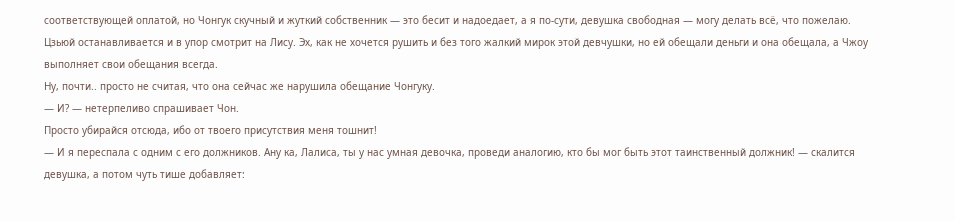соответствующей оплатой, но Чонгук скучный и жуткий собственник — это бесит и надоедает, а я по-сути, девушка свободная — могу делать всё, что пожелаю.
Цзьюй останавливается и в упор смотрит на Лису. Эх, как не хочется рушить и без того жалкий мирок этой девчушки, но ей обещали деньги и она обещала, а Чжоу выполняет свои обещания всегда.
Ну, почти.. просто не считая, что она сейчас же нарушила обещание Чонгуку.
— И? — нетерпеливо спрашивает Чон.
Просто убирайся отсюда, ибо от твоего присутствия меня тошнит!
— И я переспала с одним с его должников. Ану ка, Лалиса, ты у нас умная девочка, проведи аналогию, кто бы мог быть этот таинственный должник! — скалится девушка, а потом чуть тише добавляет: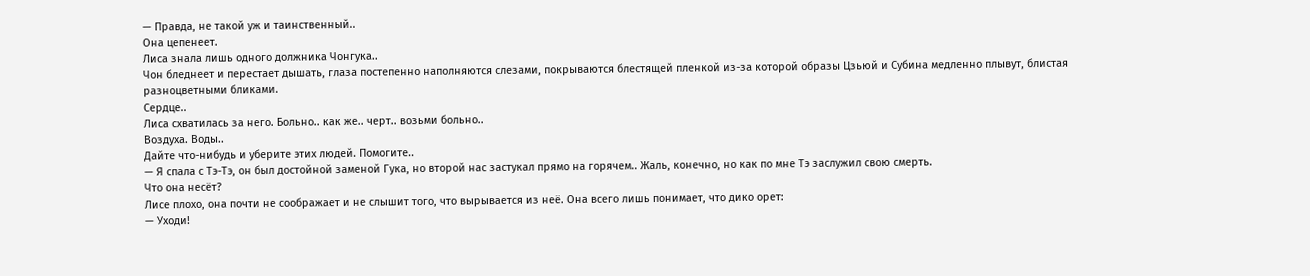— Правда, не такой уж и таинственный..
Она цепенеет.
Лиса знала лишь одного должника Чонгука..
Чон бледнеет и перестает дышать, глаза постепенно наполняются слезами, покрываются блестящей пленкой из-за которой образы Цзьюй и Субина медленно плывут, блистая разноцветными бликами.
Сердце..
Лиса схватилась за него. Больно.. как же.. черт.. возьми больно..
Воздуха. Воды..
Дайте что-нибудь и уберите этих людей. Помогите..
— Я спала с Тэ-Тэ, он был достойной заменой Гука, но второй нас застукал прямо на горячем.. Жаль, конечно, но как по мне Тэ заслужил свою смерть.
Что она несёт?
Лисе плохо, она почти не соображает и не слышит того, что вырывается из неё. Она всего лишь понимает, что дико орет:
— Уходи!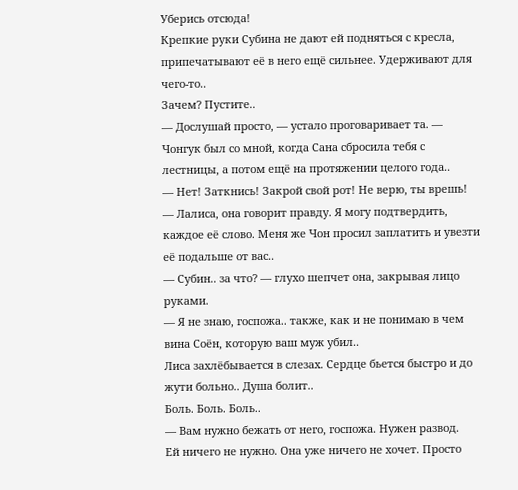Уберись отсюда!
Крепкие руки Субина не дают ей подняться с кресла, припечатывают её в него ещё сильнее. Удерживают для чего-то..
Зачем? Пустите..
— Дослушай просто, — устало проговаривает та. — Чонгук был со мной, когда Сана сбросила тебя с лестницы, а потом ещё на протяжении целого года..
— Нет! Заткнись! Закрой свой рот! Не верю, ты врешь!
— Лалиса, она говорит правду. Я могу подтвердить, каждое её слово. Меня же Чон просил заплатить и увезти её подальше от вас..
— Субин.. за что? — глухо шепчет она, закрывая лицо руками.
— Я не знаю, госпожа.. также, как и не понимаю в чем вина Соён, которую ваш муж убил..
Лиса захлёбывается в слезах. Сердце бьется быстро и до жути больно.. Душа болит..
Боль. Боль. Боль..
— Вам нужно бежать от него, госпожа. Нужен развод.
Ей ничего не нужно. Она уже ничего не хочет. Просто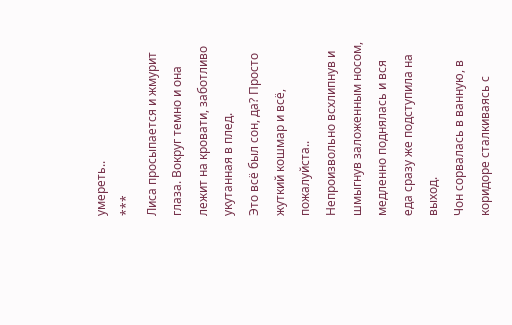умереть..
***
Лиса просыпается и жмурит глаза. Вокруг темно и она лежит на кровати, заботливо укутанная в плед.
Это всё был сон, да? Просто жуткий кошмар и всё, пожалуйста..
Непроизвольно всхлипнув и шмыгнув заложенным носом, медленно поднялась и вся еда сразу же подступила на выход.
Чон сорвалась в ванную, в коридоре сталкиваясь с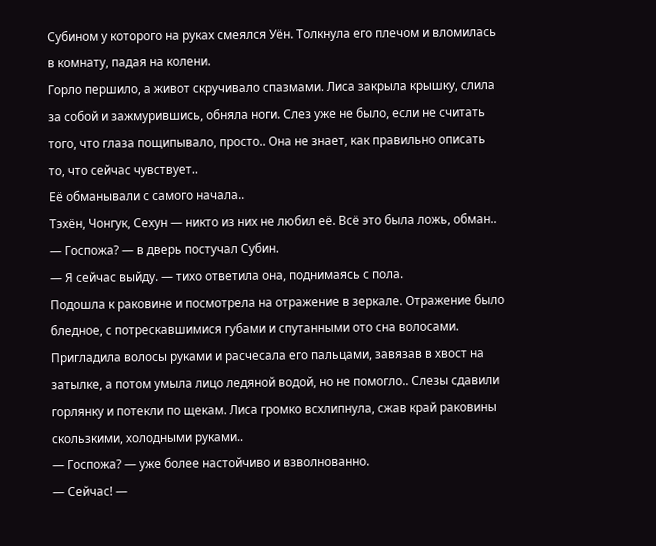Субином у которого на руках смеялся Уён. Толкнула его плечом и вломилась в комнату, падая на колени.
Горло першило, а живот скручивало спазмами. Лиса закрыла крышку, слила за собой и зажмурившись, обняла ноги. Слез уже не было, если не считать того, что глаза пощипывало, просто.. Она не знает, как правильно описать то, что сейчас чувствует..
Её обманывали с самого начала..
Тэхён, Чонгук, Сехун — никто из них не любил её. Всё это была ложь, обман..
— Госпожа? — в дверь постучал Субин.
— Я сейчас выйду. — тихо ответила она, поднимаясь с пола.
Подошла к раковине и посмотрела на отражение в зеркале. Отражение было бледное, с потрескавшимися губами и спутанными ото сна волосами.
Пригладила волосы руками и расчесала его пальцами, завязав в хвост на затылке, а потом умыла лицо ледяной водой, но не помогло.. Слезы сдавили горлянку и потекли по щекам. Лиса громко всхлипнула, сжав край раковины скользкими, холодными руками..
— Госпожа? — уже более настойчиво и взволнованно.
— Сейчас! —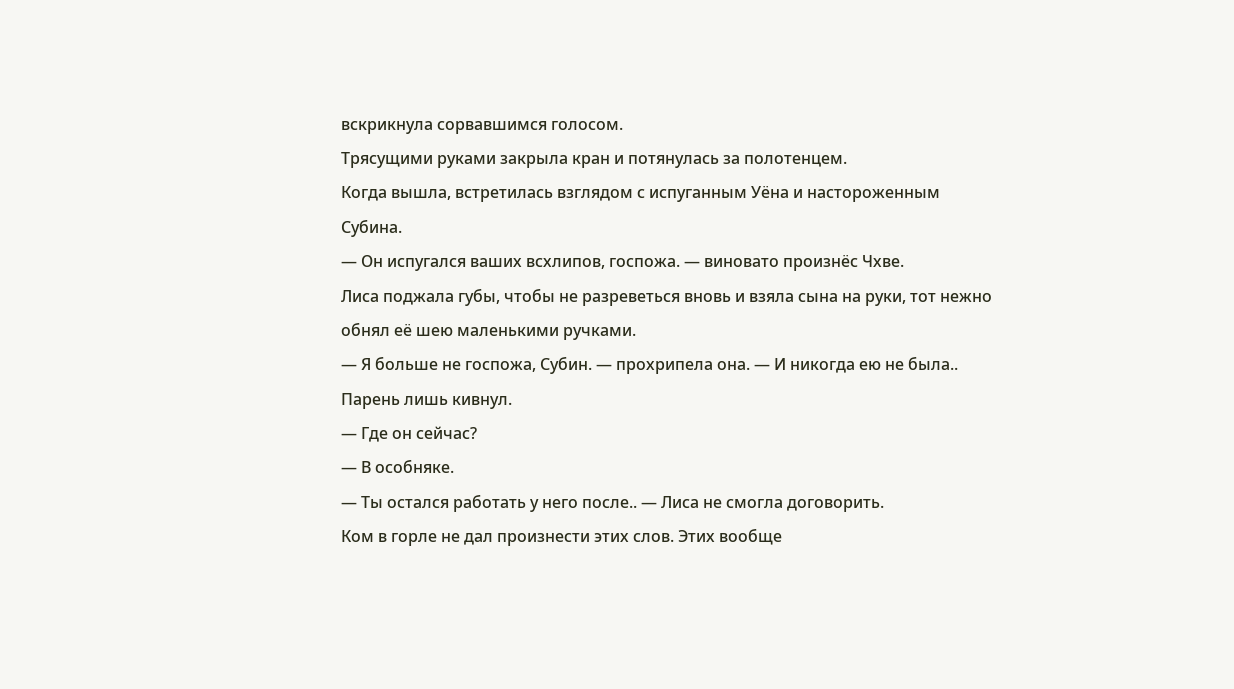вскрикнула сорвавшимся голосом.
Трясущими руками закрыла кран и потянулась за полотенцем.
Когда вышла, встретилась взглядом с испуганным Уёна и настороженным Субина.
— Он испугался ваших всхлипов, госпожа. — виновато произнёс Чхве.
Лиса поджала губы, чтобы не разреветься вновь и взяла сына на руки, тот нежно обнял её шею маленькими ручками.
— Я больше не госпожа, Субин. — прохрипела она. — И никогда ею не была..
Парень лишь кивнул.
— Где он сейчас?
— В особняке.
— Ты остался работать у него после.. — Лиса не смогла договорить.
Ком в горле не дал произнести этих слов. Этих вообще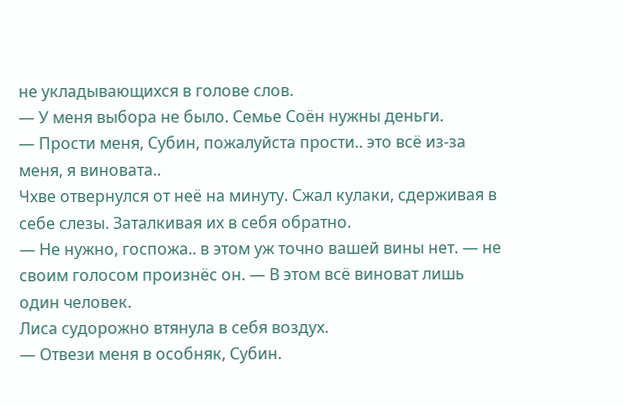не укладывающихся в голове слов.
— У меня выбора не было. Семье Соён нужны деньги.
— Прости меня, Субин, пожалуйста прости.. это всё из-за меня, я виновата..
Чхве отвернулся от неё на минуту. Сжал кулаки, сдерживая в себе слезы. Заталкивая их в себя обратно.
— Не нужно, госпожа.. в этом уж точно вашей вины нет. — не своим голосом произнёс он. — В этом всё виноват лишь один человек.
Лиса судорожно втянула в себя воздух.
— Отвези меня в особняк, Субин.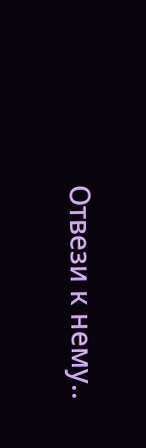Отвези к нему..